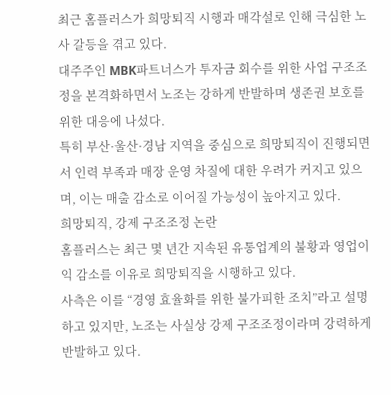최근 홈플러스가 희망퇴직 시행과 매각설로 인해 극심한 노사 갈등을 겪고 있다.
대주주인 MBK파트너스가 투자금 회수를 위한 사업 구조조정을 본격화하면서 노조는 강하게 반발하며 생존권 보호를 위한 대응에 나섰다.
특히 부산·울산·경남 지역을 중심으로 희망퇴직이 진행되면서 인력 부족과 매장 운영 차질에 대한 우려가 커지고 있으며, 이는 매출 감소로 이어질 가능성이 높아지고 있다.
희망퇴직, 강제 구조조정 논란
홈플러스는 최근 몇 년간 지속된 유통업계의 불황과 영업이익 감소를 이유로 희망퇴직을 시행하고 있다.
사측은 이를 “경영 효율화를 위한 불가피한 조치”라고 설명하고 있지만, 노조는 사실상 강제 구조조정이라며 강력하게 반발하고 있다.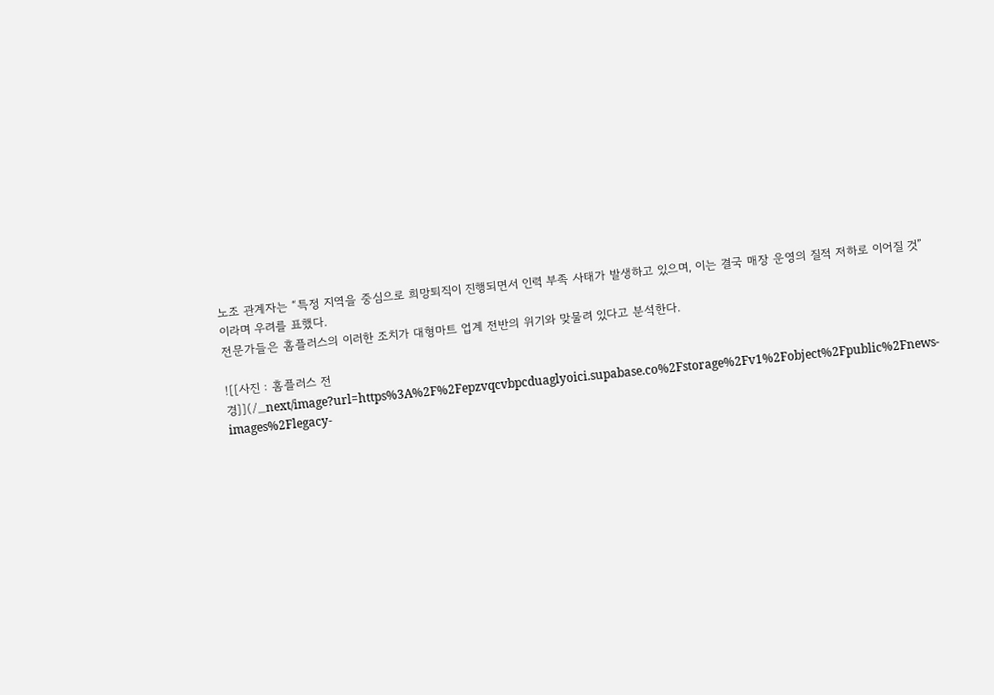노조 관계자는 “특정 지역을 중심으로 희망퇴직이 진행되면서 인력 부족 사태가 발생하고 있으며, 이는 결국 매장 운영의 질적 저하로 이어질 것”이라며 우려를 표했다.
전문가들은 홈플러스의 이러한 조치가 대형마트 업계 전반의 위기와 맞물려 있다고 분석한다.

![[사진 : 홈플러스 전경]](/_next/image?url=https%3A%2F%2Fepzvqcvbpcduaglyoici.supabase.co%2Fstorage%2Fv1%2Fobject%2Fpublic%2Fnews-images%2Flegacy-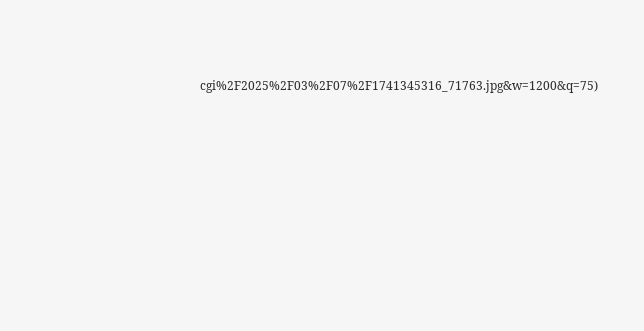cgi%2F2025%2F03%2F07%2F1741345316_71763.jpg&w=1200&q=75)